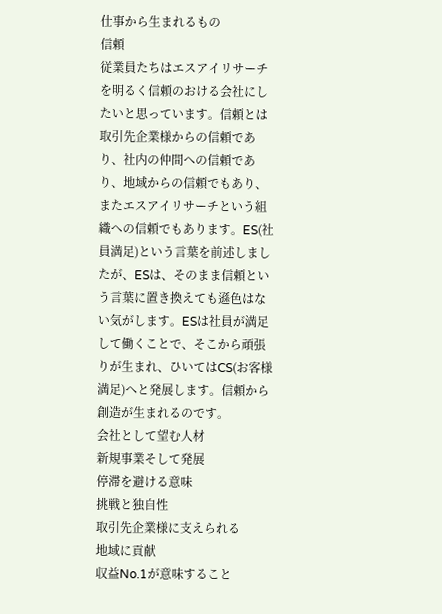仕事から生まれるもの
信頼
従業員たちはエスアイリサーチを明るく信頼のおける会社にしたいと思っています。信頼とは取引先企業様からの信頼であり、社内の仲間への信頼であり、地域からの信頼でもあり、またエスアイリサーチという組織への信頼でもあります。ES(社員満足)という言葉を前述しましたが、ESは、そのまま信頼という言葉に置き換えても遜色はない気がします。ESは社員が満足して働くことで、そこから頑張りが生まれ、ひいてはCS(お客様満足)へと発展します。信頼から創造が生まれるのです。
会社として望む人材
新規事業そして発展
停滞を避ける意味
挑戦と独自性
取引先企業様に支えられる
地域に貢献
収益No.1が意味すること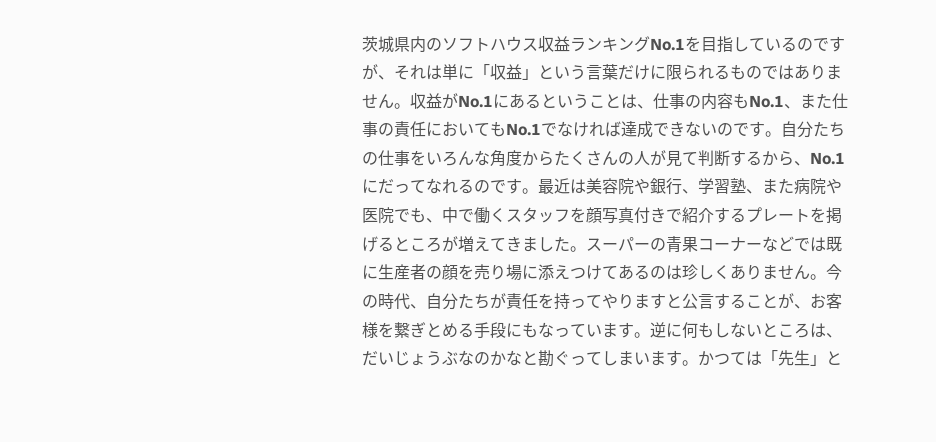茨城県内のソフトハウス収益ランキングNo.1を目指しているのですが、それは単に「収益」という言葉だけに限られるものではありません。収益がNo.1にあるということは、仕事の内容もNo.1、また仕事の責任においてもNo.1でなければ達成できないのです。自分たちの仕事をいろんな角度からたくさんの人が見て判断するから、No.1にだってなれるのです。最近は美容院や銀行、学習塾、また病院や医院でも、中で働くスタッフを顔写真付きで紹介するプレートを掲げるところが増えてきました。スーパーの青果コーナーなどでは既に生産者の顔を売り場に添えつけてあるのは珍しくありません。今の時代、自分たちが責任を持ってやりますと公言することが、お客様を繋ぎとめる手段にもなっています。逆に何もしないところは、だいじょうぶなのかなと勘ぐってしまいます。かつては「先生」と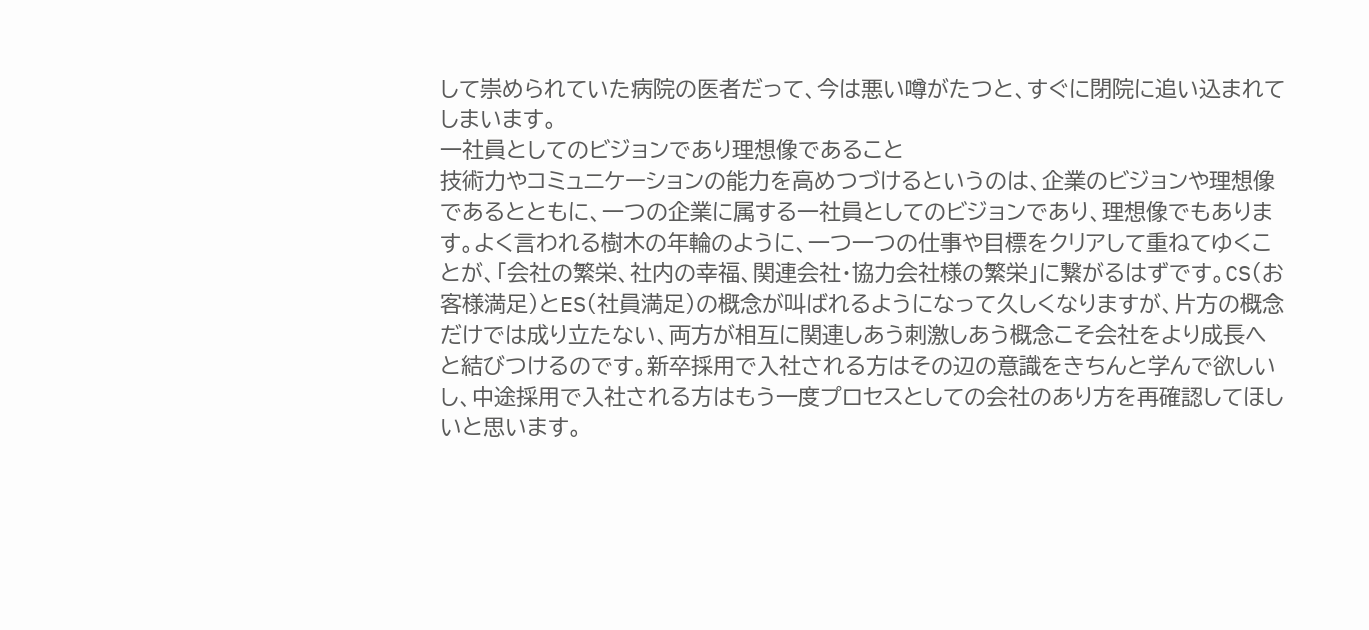して崇められていた病院の医者だって、今は悪い噂がたつと、すぐに閉院に追い込まれてしまいます。
一社員としてのビジョンであり理想像であること
技術力やコミュニケーションの能力を高めつづけるというのは、企業のビジョンや理想像であるとともに、一つの企業に属する一社員としてのビジョンであり、理想像でもあります。よく言われる樹木の年輪のように、一つ一つの仕事や目標をクリアして重ねてゆくことが、「会社の繁栄、社内の幸福、関連会社・協力会社様の繁栄」に繋がるはずです。CS(お客様満足)とES(社員満足)の概念が叫ばれるようになって久しくなりますが、片方の概念だけでは成り立たない、両方が相互に関連しあう刺激しあう概念こそ会社をより成長へと結びつけるのです。新卒採用で入社される方はその辺の意識をきちんと学んで欲しいし、中途採用で入社される方はもう一度プロセスとしての会社のあり方を再確認してほしいと思います。